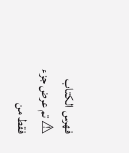فهرس الكتاب
⚠ تم عرض جزء فقط من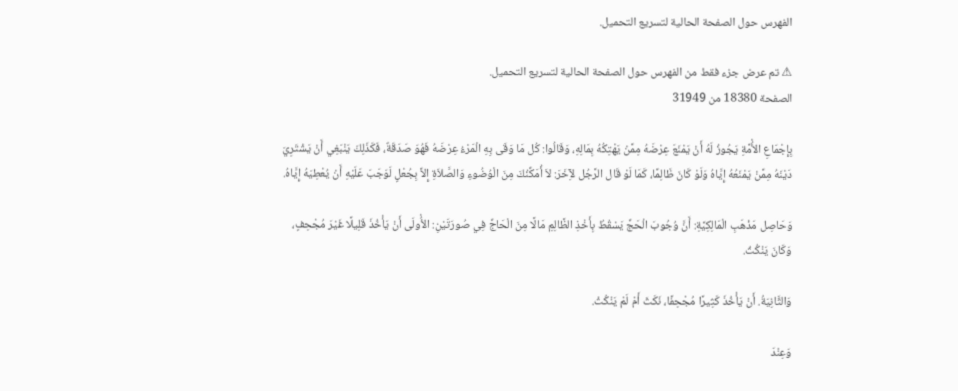الفهرس حول الصفحة الحالية لتسريع التحميل.

⚠ تم عرض جزء فقط من الفهرس حول الصفحة الحالية لتسريع التحميل.
الصفحة 18380 من 31949

بِإِجْمَاعِ الأُْمَّةِ يَجُوزُ لَهُ أَنْ يَمْنَعَ عِرْضَهُ مِمَّنْ يَهْتِكُهُ بِمَالِهِ، وَقَالُوا: كُل مَا وَقَى بِهِ الْمَرْءُ عِرْضَهُ فَهُوَ صَدَقَةٌ، فَكَذَلِكَ يَنْبَغِي أَنْ يَشْتَرِيَ دَيْنَهُ مِمَّنْ يَمْنَعُهُ إِيَّاهُ وَلَوْ كَانَ ظَالِمًا، كَمَا لَوْ قَال الرَّجُل لآِخَرَ: لاَ أُمَكِّنُكَ مِنَ الْوُضُوءِ وَالصَّلاَةِ إِلاَّ بِجُعْلٍ لَوَجَبَ عَلَيْهِ أَنْ يُعْطِيَهُ إِيَّاهُ.

وَحَاصِل مَذْهَبِ الْمَالِكِيَّةِ: أَنَّ وُجُوبَ الْحَجِّ يَسْقُطُ بِأَخْذِ الظَّالِمِ مَالًا مِنَ الْحَاجِّ فِي صُورَتَيْنِ: الأُْولَى أَنْ يَأْخُذَ قَلِيلًا غَيْرَ مُجْحِفٍ، وَكَانَ يَنْكُثُ.

وَالثَّانِيَةُ. أَنْ يَأْخُذَ كَثِيرًا مُجْحِفًا، نَكَثَ أَمْ لَمْ يَنْكُثْ.

وَعِنْدَ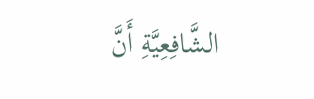الشَّافِعِيَّةِ أَنَّ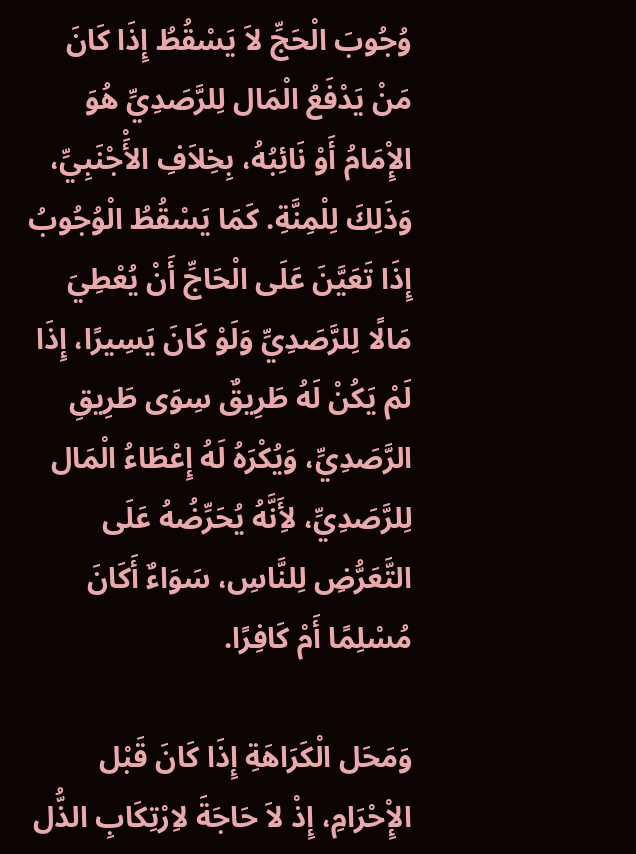وُجُوبَ الْحَجِّ لاَ يَسْقُطُ إِذَا كَانَ مَنْ يَدْفَعُ الْمَال لِلرَّصَدِيِّ هُوَ الإِْمَامُ أَوْ نَائِبُهُ، بِخِلاَفِ الأَْجْنَبِيِّ، وَذَلِكَ لِلْمِنَّةِ. كَمَا يَسْقُطُ الْوُجُوبُ إِذَا تَعَيَّنَ عَلَى الْحَاجِّ أَنْ يُعْطِيَ مَالًا لِلرَّصَدِيِّ وَلَوْ كَانَ يَسِيرًا، إِذَا لَمْ يَكُنْ لَهُ طَرِيقٌ سِوَى طَرِيقِ الرَّصَدِيِّ، وَيُكْرَهُ لَهُ إِعْطَاءُ الْمَال لِلرَّصَدِيِّ، لأَِنَّهُ يُحَرِّضُهُ عَلَى التَّعَرُّضِ لِلنَّاسِ، سَوَاءٌ أَكَانَ مُسْلِمًا أَمْ كَافِرًا.

وَمَحَل الْكَرَاهَةِ إِذَا كَانَ قَبْل الإِْحْرَامِ، إِذْ لاَ حَاجَةَ لاِرْتِكَابِ الذُّل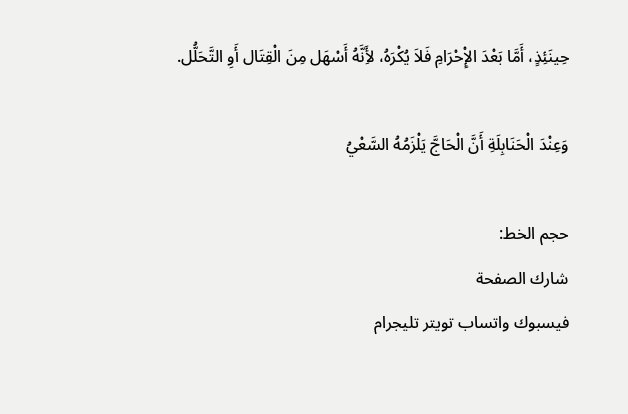حِينَئِذٍ، أَمَّا بَعْدَ الإِْحْرَامِ فَلاَ يُكْرَهُ، لأَِنَّهُ أَسْهَل مِنَ الْقِتَال أَوِ التَّحَلُّل.

وَعِنْدَ الْحَنَابِلَةِ أَنَّ الْحَاجَّ يَلْزَمُهُ السَّعْيُ

حجم الخط:
شارك الصفحة
فيسبوك واتساب تويتر تليجرام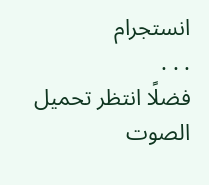انستجرام
. . .
فضلًا انتظر تحميل الصوت